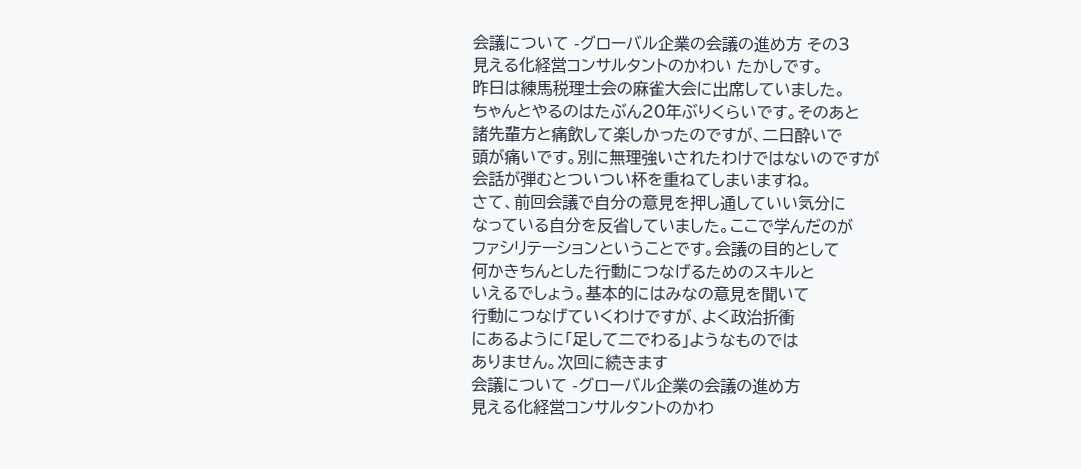会議について -グローバル企業の会議の進め方 その3
見える化経営コンサルタントのかわい たかしです。
昨日は練馬税理士会の麻雀大会に出席していました。
ちゃんとやるのはたぶん20年ぶりくらいです。そのあと
諸先輩方と痛飲して楽しかったのですが、二日酔いで
頭が痛いです。別に無理強いされたわけではないのですが
会話が弾むとついつい杯を重ねてしまいますね。
さて、前回会議で自分の意見を押し通していい気分に
なっている自分を反省していました。ここで学んだのが
ファシリテーションということです。会議の目的として
何かきちんとした行動につなげるためのスキルと
いえるでしょう。基本的にはみなの意見を聞いて
行動につなげていくわけですが、よく政治折衝
にあるように「足して二でわる」ようなものでは
ありません。次回に続きます
会議について -グローバル企業の会議の進め方
見える化経営コンサルタントのかわ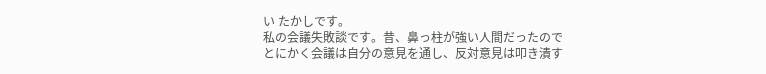い たかしです。
私の会議失敗談です。昔、鼻っ柱が強い人間だったので
とにかく会議は自分の意見を通し、反対意見は叩き潰す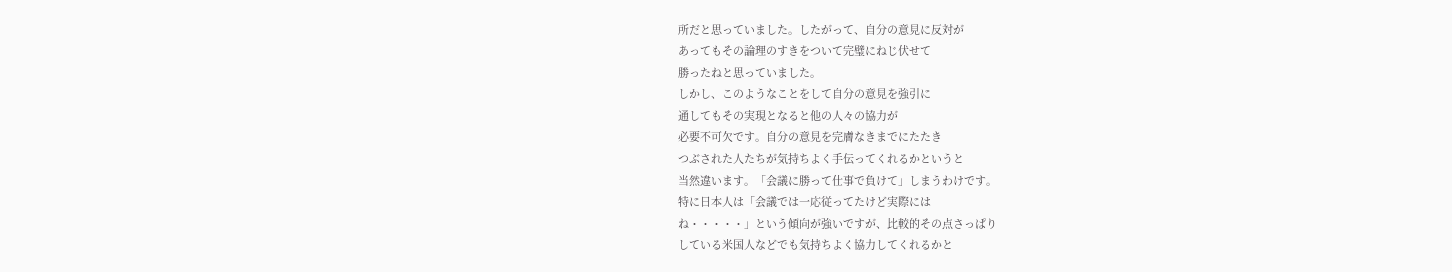所だと思っていました。したがって、自分の意見に反対が
あってもその論理のすきをついて完璧にねじ伏せて
勝ったねと思っていました。
しかし、このようなことをして自分の意見を強引に
通してもその実現となると他の人々の協力が
必要不可欠です。自分の意見を完膚なきまでにたたき
つぶされた人たちが気持ちよく手伝ってくれるかというと
当然違います。「会議に勝って仕事で負けて」しまうわけです。
特に日本人は「会議では一応従ってたけど実際には
ね・・・・・」という傾向が強いですが、比較的その点さっぱり
している米国人などでも気持ちよく協力してくれるかと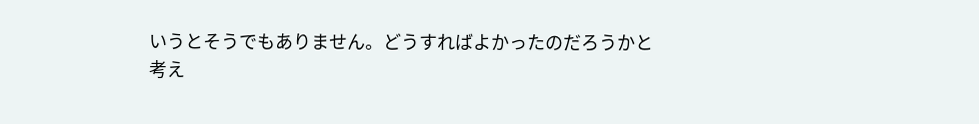いうとそうでもありません。どうすればよかったのだろうかと
考え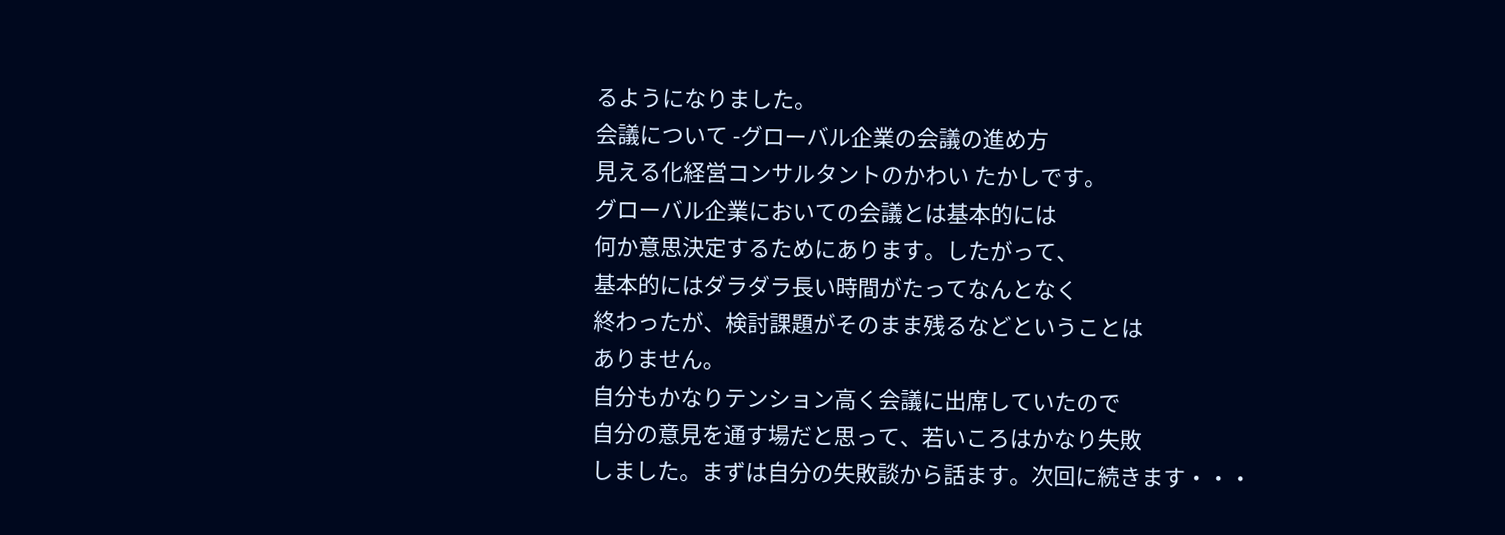るようになりました。
会議について -グローバル企業の会議の進め方
見える化経営コンサルタントのかわい たかしです。
グローバル企業においての会議とは基本的には
何か意思決定するためにあります。したがって、
基本的にはダラダラ長い時間がたってなんとなく
終わったが、検討課題がそのまま残るなどということは
ありません。
自分もかなりテンション高く会議に出席していたので
自分の意見を通す場だと思って、若いころはかなり失敗
しました。まずは自分の失敗談から話ます。次回に続きます・・・